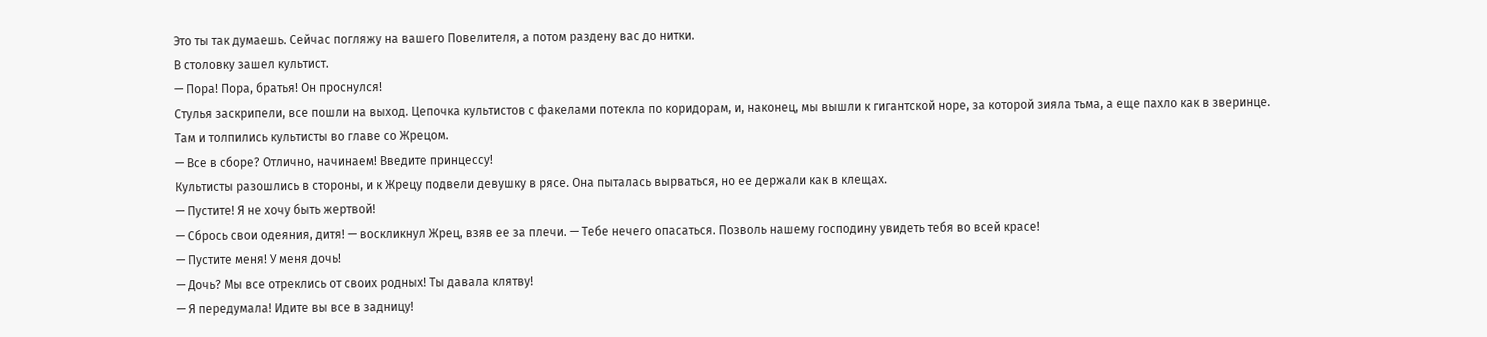Это ты так думаешь. Сейчас погляжу на вашего Повелителя, а потом раздену вас до нитки.
В столовку зашел культист.
— Пора! Пора, братья! Он проснулся!
Стулья заскрипели, все пошли на выход. Цепочка культистов с факелами потекла по коридорам, и, наконец, мы вышли к гигантской норе, за которой зияла тьма, а еще пахло как в зверинце.
Там и толпились культисты во главе со Жрецом.
— Все в сборе? Отлично, начинаем! Введите принцессу!
Культисты разошлись в стороны, и к Жрецу подвели девушку в рясе. Она пыталась вырваться, но ее держали как в клещах.
— Пустите! Я не хочу быть жертвой!
— Сбрось свои одеяния, дитя! — воскликнул Жрец, взяв ее за плечи. — Тебе нечего опасаться. Позволь нашему господину увидеть тебя во всей красе!
— Пустите меня! У меня дочь!
— Дочь? Мы все отреклись от своих родных! Ты давала клятву!
— Я передумала! Идите вы все в задницу!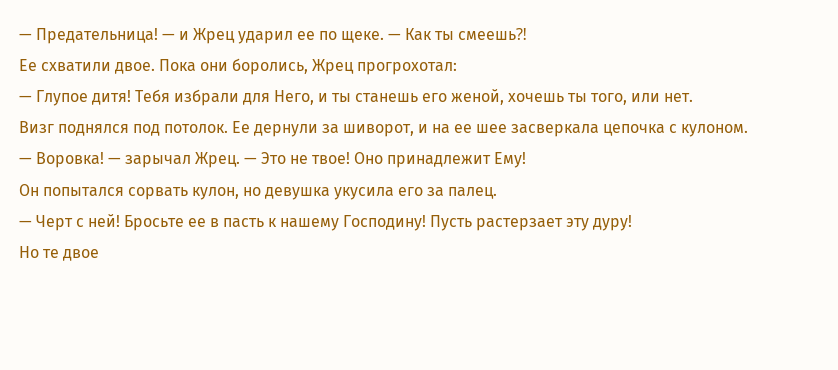— Предательница! — и Жрец ударил ее по щеке. — Как ты смеешь⁈
Ее схватили двое. Пока они боролись, Жрец прогрохотал:
— Глупое дитя! Тебя избрали для Него, и ты станешь его женой, хочешь ты того, или нет.
Визг поднялся под потолок. Ее дернули за шиворот, и на ее шее засверкала цепочка с кулоном.
— Воровка! — зарычал Жрец. — Это не твое! Оно принадлежит Ему!
Он попытался сорвать кулон, но девушка укусила его за палец.
— Черт с ней! Бросьте ее в пасть к нашему Господину! Пусть растерзает эту дуру!
Но те двое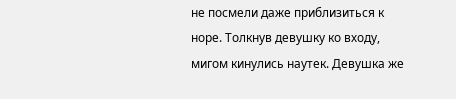не посмели даже приблизиться к норе. Толкнув девушку ко входу, мигом кинулись наутек. Девушка же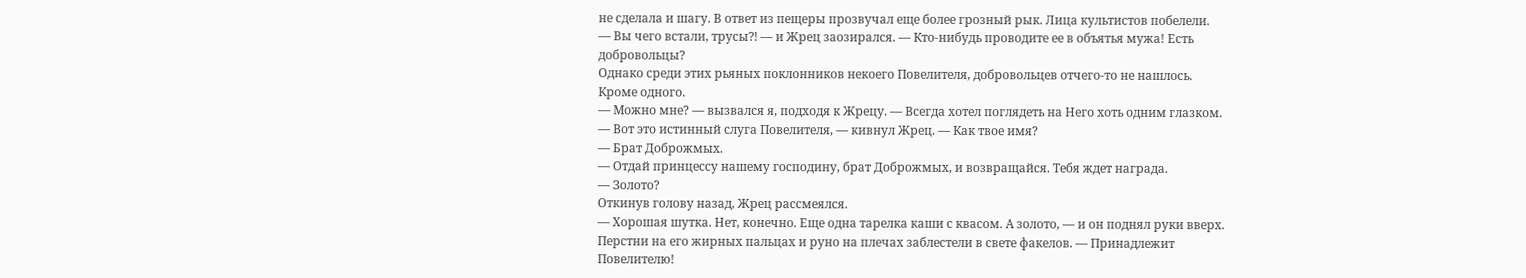не сделала и шагу. В ответ из пещеры прозвучал еще более грозный рык. Лица культистов побелели.
— Вы чего встали, трусы⁈ — и Жрец заозирался. — Кто-нибудь проводите ее в объятья мужа! Есть добровольцы?
Однако среди этих рьяных поклонников некоего Повелителя, добровольцев отчего-то не нашлось.
Кроме одного.
— Можно мне? — вызвался я, подходя к Жрецу. — Всегда хотел поглядеть на Него хоть одним глазком.
— Вот это истинный слуга Повелителя, — кивнул Жрец. — Как твое имя?
— Брат Доброжмых.
— Отдай принцессу нашему господину, брат Доброжмых, и возвращайся. Тебя ждет награда.
— Золото?
Откинув голову назад, Жрец рассмеялся.
— Хорошая шутка. Нет, конечно. Еще одна тарелка каши с квасом. А золото, — и он поднял руки вверх. Перстни на его жирных пальцах и руно на плечах заблестели в свете факелов. — Принадлежит Повелителю!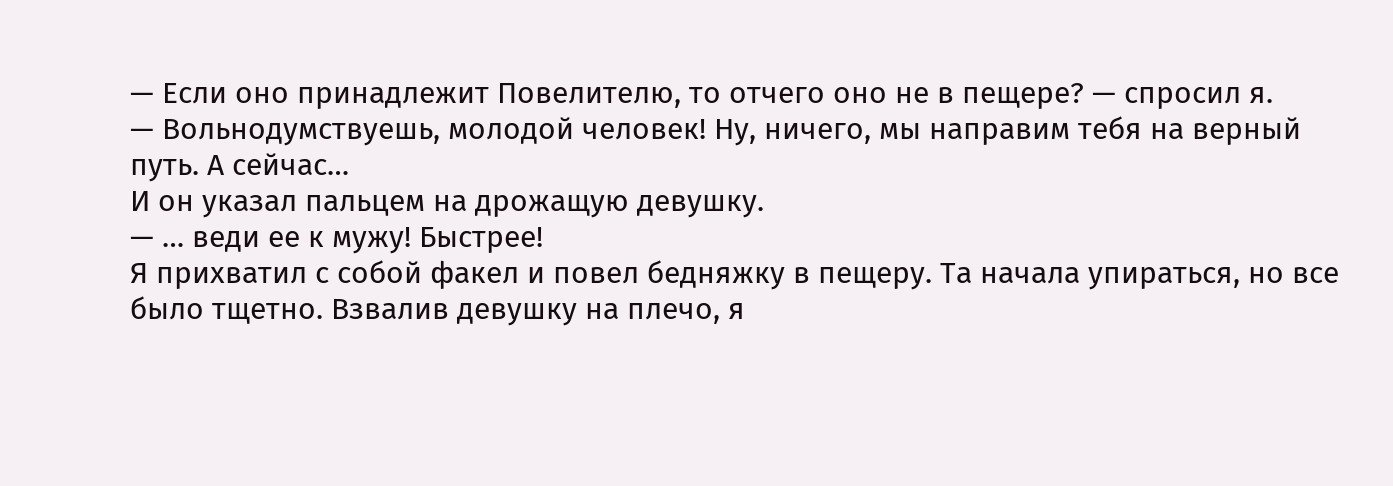— Если оно принадлежит Повелителю, то отчего оно не в пещере? — спросил я.
— Вольнодумствуешь, молодой человек! Ну, ничего, мы направим тебя на верный путь. А сейчас…
И он указал пальцем на дрожащую девушку.
— … веди ее к мужу! Быстрее!
Я прихватил с собой факел и повел бедняжку в пещеру. Та начала упираться, но все было тщетно. Взвалив девушку на плечо, я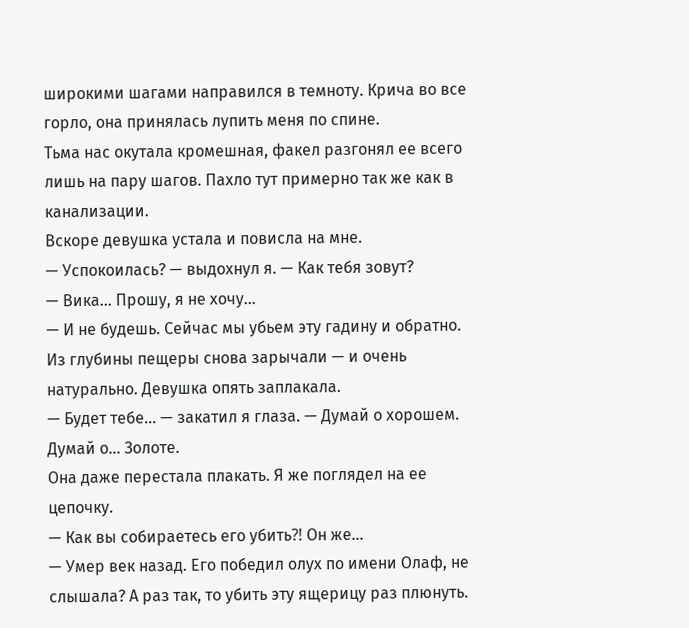широкими шагами направился в темноту. Крича во все горло, она принялась лупить меня по спине.
Тьма нас окутала кромешная, факел разгонял ее всего лишь на пару шагов. Пахло тут примерно так же как в канализации.
Вскоре девушка устала и повисла на мне.
— Успокоилась? — выдохнул я. — Как тебя зовут?
— Вика… Прошу, я не хочу…
— И не будешь. Сейчас мы убьем эту гадину и обратно.
Из глубины пещеры снова зарычали — и очень натурально. Девушка опять заплакала.
— Будет тебе… — закатил я глаза. — Думай о хорошем. Думай о… Золоте.
Она даже перестала плакать. Я же поглядел на ее цепочку.
— Как вы собираетесь его убить⁈ Он же…
— Умер век назад. Его победил олух по имени Олаф, не слышала? А раз так, то убить эту ящерицу раз плюнуть.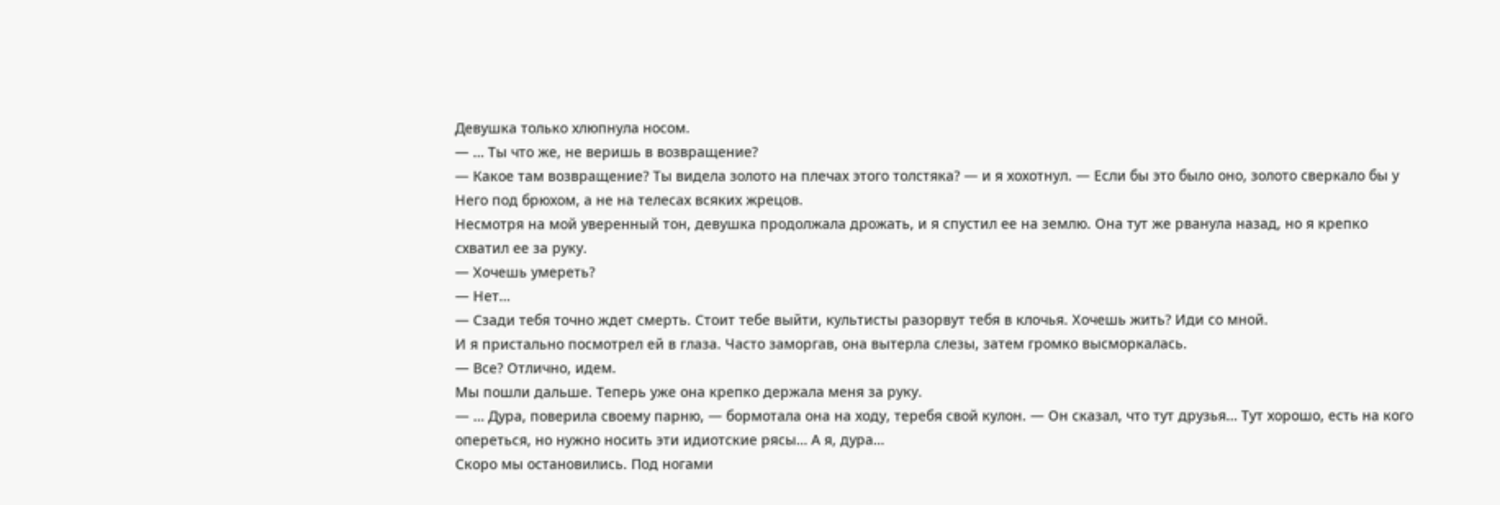Девушка только хлюпнула носом.
— … Ты что же, не веришь в возвращение?
— Какое там возвращение? Ты видела золото на плечах этого толстяка? — и я хохотнул. — Если бы это было оно, золото сверкало бы у Него под брюхом, а не на телесах всяких жрецов.
Несмотря на мой уверенный тон, девушка продолжала дрожать, и я спустил ее на землю. Она тут же рванула назад, но я крепко схватил ее за руку.
— Хочешь умереть?
— Нет…
— Сзади тебя точно ждет смерть. Стоит тебе выйти, культисты разорвут тебя в клочья. Хочешь жить? Иди со мной.
И я пристально посмотрел ей в глаза. Часто заморгав, она вытерла слезы, затем громко высморкалась.
— Все? Отлично, идем.
Мы пошли дальше. Теперь уже она крепко держала меня за руку.
— … Дура, поверила своему парню, — бормотала она на ходу, теребя свой кулон. — Он сказал, что тут друзья… Тут хорошо, есть на кого опереться, но нужно носить эти идиотские рясы… А я, дура…
Скоро мы остановились. Под ногами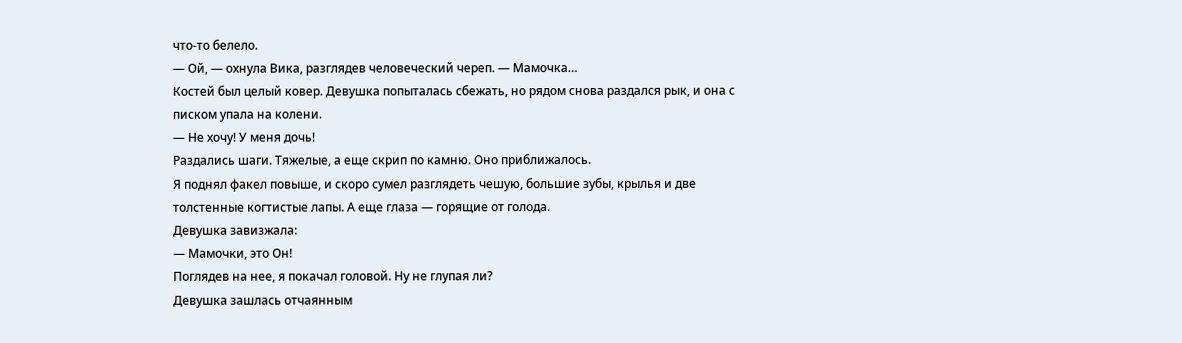что-то белело.
— Ой, — охнула Вика, разглядев человеческий череп. — Мамочка…
Костей был целый ковер. Девушка попыталась сбежать, но рядом снова раздался рык, и она с писком упала на колени.
— Не хочу! У меня дочь!
Раздались шаги. Тяжелые, а еще скрип по камню. Оно приближалось.
Я поднял факел повыше, и скоро сумел разглядеть чешую, большие зубы, крылья и две толстенные когтистые лапы. А еще глаза — горящие от голода.
Девушка завизжала:
— Мамочки, это Он!
Поглядев на нее, я покачал головой. Ну не глупая ли?
Девушка зашлась отчаянным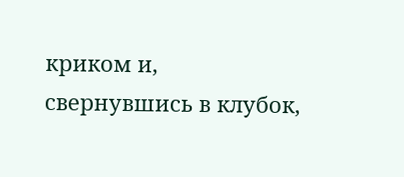криком и, свернувшись в клубок,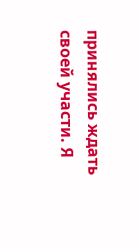принялись ждать своей участи. Я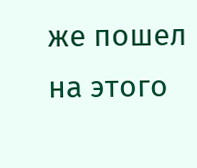же пошел на этого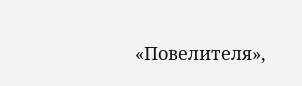«Повелителя»,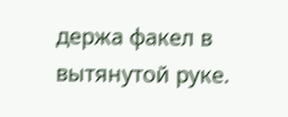держа факел в вытянутой руке.